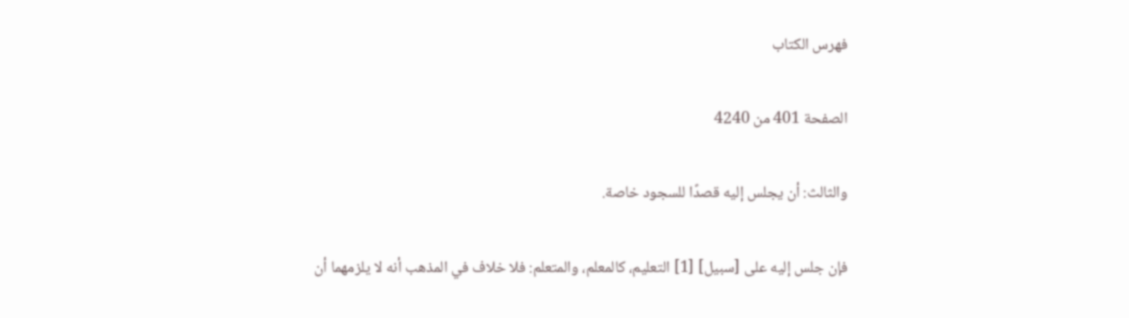فهرس الكتاب

الصفحة 401 من 4240

والثالث: أن يجلس إليه قصدًا للسجود خاصة.

فإن جلس إليه على [سبيل] [1] التعليم، كالمعلم، والمتعلم: فلا خلاف في المذهب أنه لا يلزمهما أن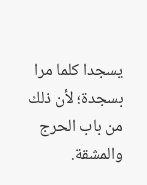يسجدا كلما مرا بسجدة؛ لأن ذلك من باب الحرج والمشقة.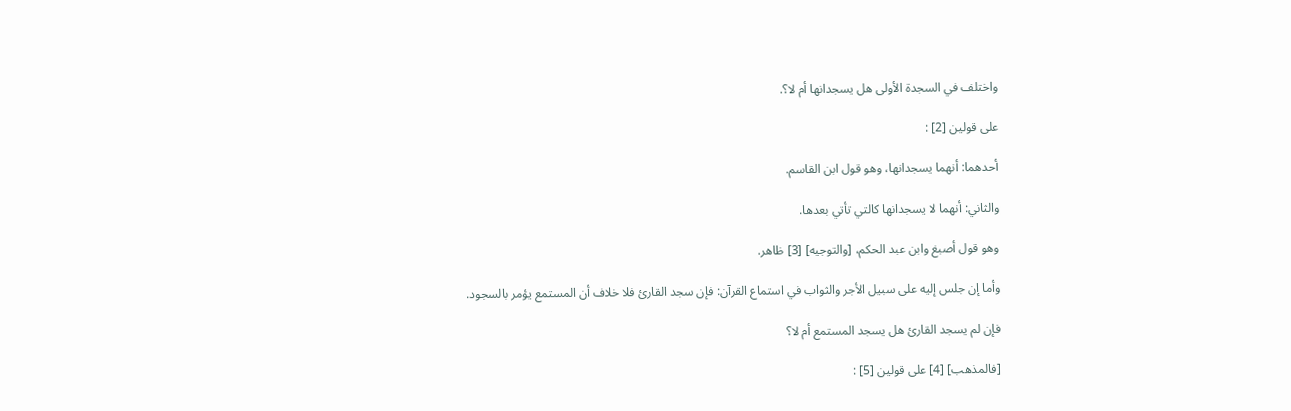واختلف في السجدة الأولى هل يسجدانها أم لا؟.

على قولين [2] :

أحدهما: أنهما يسجدانها، وهو قول ابن القاسم.

والثاني: أنهما لا يسجدانها كالتي تأتي بعدها.

وهو قول أصبغ وابن عبد الحكم، [والتوجيه] [3] ظاهر.

وأما إن جلس إليه على سبيل الأجر والثواب في استماع القرآن: فإن سجد القارئ فلا خلاف أن المستمع يؤمر بالسجود.

فإن لم يسجد القارئ هل يسجد المستمع أم لا؟

[فالمذهب] [4] على قولين [5] :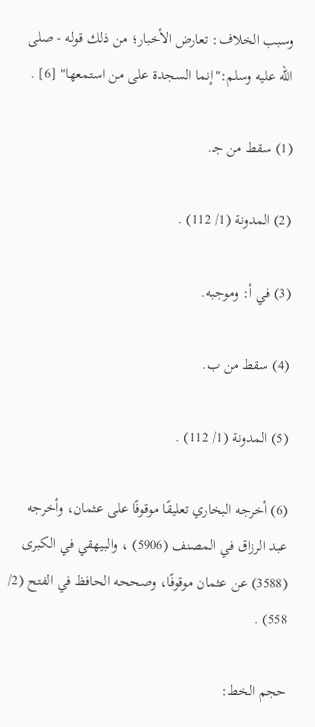وسبب الخلاف: تعارض الأخبار؛ من ذلك قوله - صلى الله عليه وسلم:"إنما السجدة على من استمعها" [6] .

(1) سقط من جـ.

(2) المدونة (1/ 112) .

(3) في أ: وموجبه.

(4) سقط من ب.

(5) المدونة (1/ 112) .

(6) أخرجه البخاري تعليقًا موقوفًا على عثمان، وأخرجه عبد الرزاق في المصنف (5906) ، والبيهقي في الكبرى (3588) عن عثمان موقوفًا، وصححه الحافظ في الفتح (2/ 558) .

حجم الخط: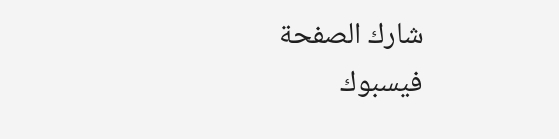شارك الصفحة
فيسبوك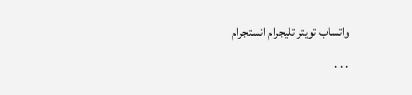واتساب تويتر تليجرام انستجرام
. . .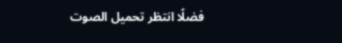فضلًا انتظر تحميل الصوت